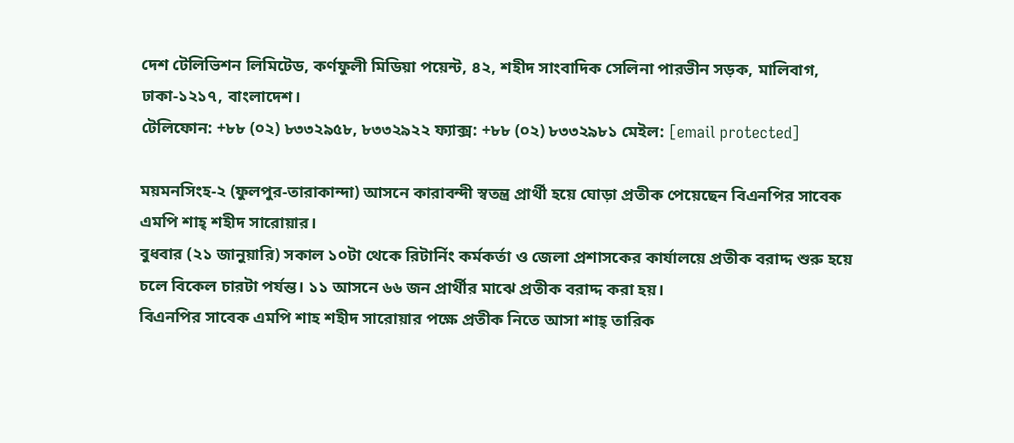দেশ টেলিভিশন লিমিটেড, কর্ণফুলী মিডিয়া পয়েন্ট, ৪২, শহীদ সাংবাদিক সেলিনা পারভীন সড়ক, মালিবাগ, ঢাকা-১২১৭, বাংলাদেশ।
টেলিফোন: +৮৮ (০২) ৮৩৩২৯৫৮, ৮৩৩২৯২২ ফ্যাক্স: +৮৮ (০২) ৮৩৩২৯৮১ মেইল: [email protected]

ময়মনসিংহ-২ (ফুলপুর-তারাকান্দা) আসনে কারাবন্দী স্বতন্ত্র প্রার্থী হয়ে ঘোড়া প্রতীক পেয়েছেন বিএনপির সাবেক এমপি শাহ্ শহীদ সারোয়ার।
বুধবার (২১ জানুয়ারি) সকাল ১০টা থেকে রিটার্নিং কর্মকর্তা ও জেলা প্রশাসকের কার্যালয়ে প্রতীক বরাদ্দ শুরু হয়ে চলে বিকেল চারটা পর্যন্ত। ১১ আসনে ৬৬ জন প্রার্থীর মাঝে প্রতীক বরাদ্দ করা হয়।
বিএনপির সাবেক এমপি শাহ শহীদ সারোয়ার পক্ষে প্রতীক নিতে আসা শাহ্ তারিক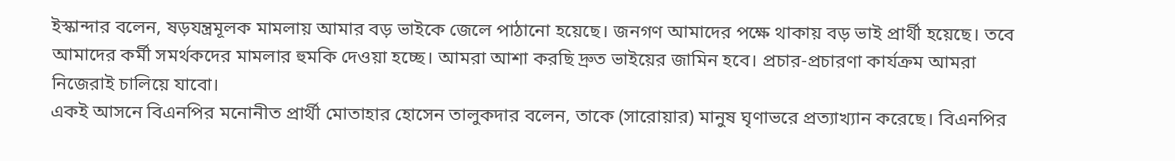ইস্কান্দার বলেন, ষড়যন্ত্রমূলক মামলায় আমার বড় ভাইকে জেলে পাঠানো হয়েছে। জনগণ আমাদের পক্ষে থাকায় বড় ভাই প্রার্থী হয়েছে। তবে আমাদের কর্মী সমর্থকদের মামলার হুমকি দেওয়া হচ্ছে। আমরা আশা করছি দ্রুত ভাইয়ের জামিন হবে। প্রচার-প্রচারণা কার্যক্রম আমরা নিজেরাই চালিয়ে যাবো।
একই আসনে বিএনপির মনোনীত প্রার্থী মোতাহার হোসেন তালুকদার বলেন, তাকে (সারোয়ার) মানুষ ঘৃণাভরে প্রত্যাখ্যান করেছে। বিএনপির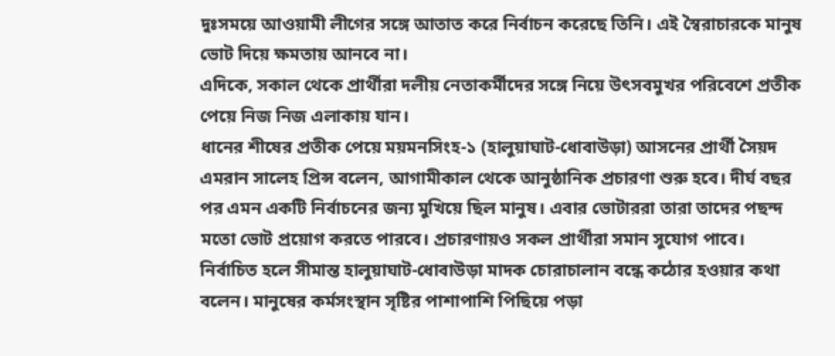দুঃসময়ে আওয়ামী লীগের সঙ্গে আতাত করে নির্বাচন করেছে তিনি। এই স্বৈরাচারকে মানুষ ভোট দিয়ে ক্ষমতায় আনবে না।
এদিকে, সকাল থেকে প্রার্থীরা দলীয় নেতাকর্মীদের সঙ্গে নিয়ে উৎসবমুখর পরিবেশে প্রতীক পেয়ে নিজ নিজ এলাকায় যান।
ধানের শীষের প্রতীক পেয়ে ময়মনসিংহ-১ (হালুয়াঘাট-ধোবাউড়া) আসনের প্রার্থী সৈয়দ এমরান সালেহ প্রিন্স বলেন, আগামীকাল থেকে আনুষ্ঠানিক প্রচারণা শুরু হবে। দীর্ঘ বছর পর এমন একটি নির্বাচনের জন্য মুখিয়ে ছিল মানুষ। এবার ভোটাররা তারা তাদের পছন্দ মতো ভোট প্রয়োগ করতে পারবে। প্রচারণায়ও সকল প্রার্থীরা সমান সুযোগ পাবে।
নির্বাচিত হলে সীমান্ত হালুয়াঘাট-ধোবাউড়া মাদক চোরাচালান বন্ধে কঠোর হওয়ার কথা বলেন। মানুষের কর্মসংস্থান সৃষ্টির পাশাপাশি পিছিয়ে পড়া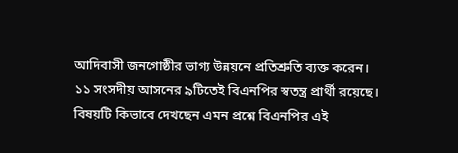আদিবাসী জনগোষ্ঠীর ভাগ্য উন্নয়নে প্রতিশ্রুতি ব্যক্ত করেন।
১১ সংসদীয় আসনের ৯টিতেই বিএনপির স্বতন্ত্র প্রার্থী রয়েছে। বিষয়টি কিভাবে দেখছেন এমন প্রশ্নে বিএনপির এই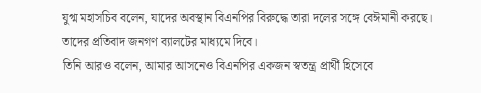যুগ্ম মহাসচিব বলেন, যাদের অবস্থান বিএনপির বিরুদ্ধে তারা দলের সঙ্গে বেঈমানী করছে। তাদের প্রতিবাদ জনগণ ব্যালটের মাধ্যমে দিবে।
তিনি আরও বলেন, আমার আসনেও বিএনপির একজন স্বতন্ত্র প্রার্থী হিসেবে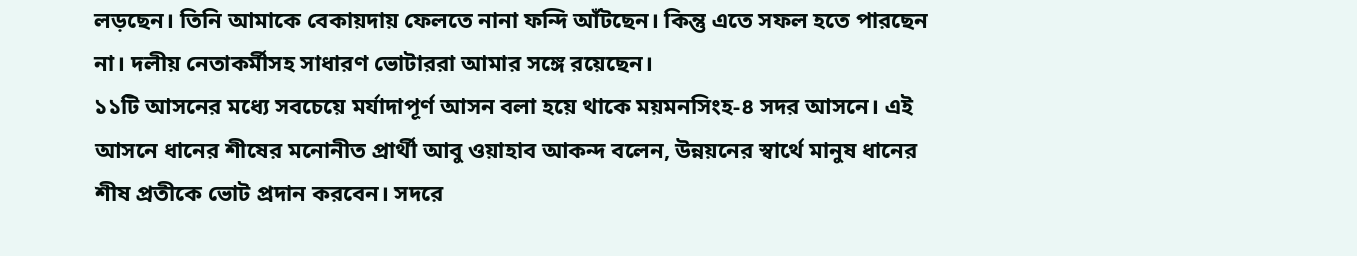লড়ছেন। তিনি আমাকে বেকায়দায় ফেলতে নানা ফন্দি আঁটছেন। কিন্তু এতে সফল হতে পারছেন না। দলীয় নেতাকর্মীসহ সাধারণ ভোটাররা আমার সঙ্গে রয়েছেন।
১১টি আসনের মধ্যে সবচেয়ে মর্যাদাপূর্ণ আসন বলা হয়ে থাকে ময়মনসিংহ-৪ সদর আসনে। এই আসনে ধানের শীষের মনোনীত প্রার্থী আবু ওয়াহাব আকন্দ বলেন, উন্নয়নের স্বার্থে মানুষ ধানের শীষ প্রতীকে ভোট প্রদান করবেন। সদরে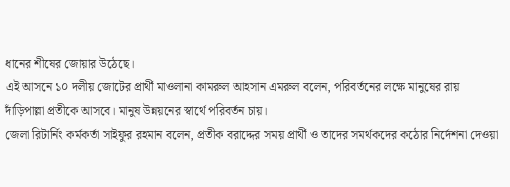ধানের শীষের জোয়ার উঠেছে।
এই আসনে ১০ দলীয় জোটের প্রার্থী মাওলানা কামরুল আহসান এমরুল বলেন, পরিবর্তনের লক্ষে মানুষের রায় দাঁড়িপাল্লা প্রতীকে আসবে। মানুষ উন্নয়নের স্বার্থে পরিবর্তন চায়।
জেলা রিটার্নিং কর্মকর্তা সাইফুর রহমান বলেন, প্রতীক বরাদ্দের সময় প্রার্থী ও তাদের সমর্থকদের কঠোর নির্দেশনা দেওয়া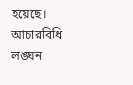হয়েছে। আচারবিধি লঙ্ঘন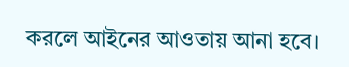করলে আইনের আওতায় আনা হবে।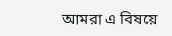আমরা এ বিষয়ে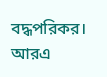বদ্ধপরিকর।
আরএ